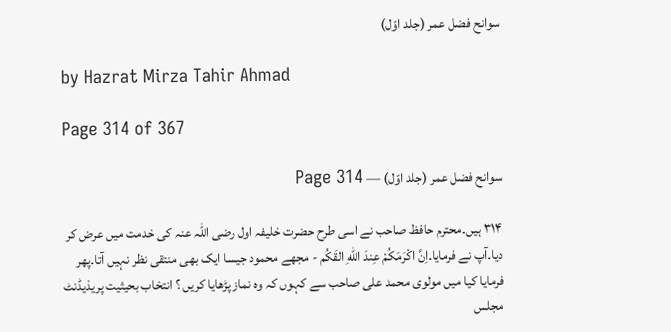سوانح فضل عمر (جلد اوّل)

by Hazrat Mirza Tahir Ahmad

Page 314 of 367

سوانح فضل عمر (جلد اوّل) — Page 314

۳۱۴ ہیں۔محترم حافظ صاحب نے اسی طرح حضرت خلیفہ اول رضی اللہ عنہ کی خدمت میں عرض کر دیا۔آپ نے فرمایا۔اِنَّ اكْرَمَكُمْ عِندَ اللهِ القَكُم - مجھے محمود جیسا ایک بھی منتقی نظر نہیں آتا۔پھر فرمایا کیا میں مولوی محمد علی صاحب سے کہوں کہ وہ نماز پڑھایا کریں ؟ انتخاب بحیثیت پریذیڈنٹ مجلس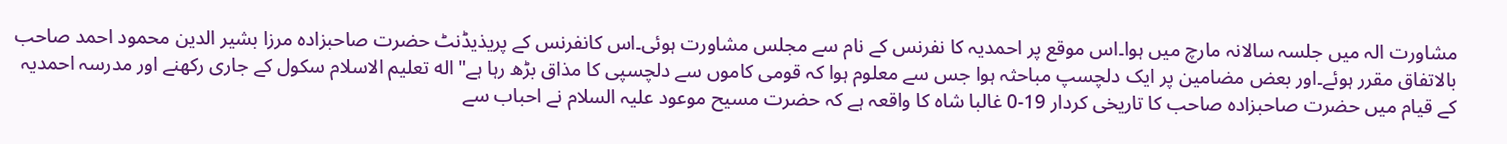مشاورت الہ میں جلسہ سالانہ مارچ میں ہوا۔اس موقع پر احمدیہ کا نفرنس کے نام سے مجلس مشاورت ہوئی۔اس کانفرنس کے پریذیڈنٹ حضرت صاحبزادہ مرزا بشیر الدین محمود احمد صاحب بالاتفاق مقرر ہوئے۔اور بعض مضامین پر ایک دلچسپ مباحثہ ہوا جس سے معلوم ہوا کہ قومی کاموں سے دلچسپی کا مذاق بڑھ رہا ہے" اله تعلیم الاسلام سکول کے جاری رکھنے اور مدرسہ احمدیہ کے قیام میں حضرت صاحبزادہ صاحب کا تاریخی کردار 19-0 غالبا شاہ کا واقعہ ہے کہ حضرت مسیح موعود علیہ السلام نے احباب سے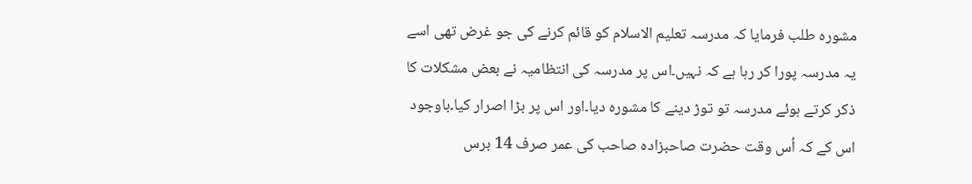مشورہ طلب فرمایا کہ مدرسہ تعلیم الاسلام کو قائم کرنے کی جو غرض تھی اسے یہ مدرسہ پورا کر رہا ہے کہ نہیں۔اس پر مدرسہ کی انتظامیہ نے بعض مشکلات کا ذکر کرتے ہوئے مدرسہ تو توڑ دینے کا مشورہ دیا۔اور اس پر بڑا اصرار کیا۔باوجود اس کے کہ اُس وقت حضرت صاحبزادہ صاحب کی عمر صرف 14 برس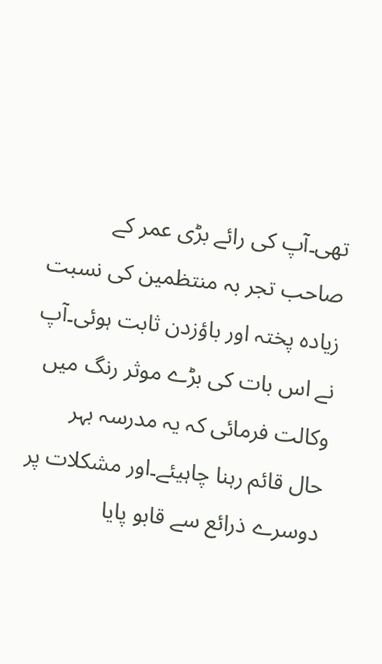تھی۔آپ کی رائے بڑی عمر کے صاحب تجر بہ منتظمین کی نسبت زیادہ پختہ اور باؤزدن ثابت ہوئی۔آپ نے اس بات کی بڑے موثر رنگ میں وکالت فرمائی کہ یہ مدرسہ بہر حال قائم رہنا چاہیئے۔اور مشکلات پر دوسرے ذرائع سے قابو پایا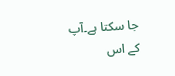جا سکتا ہے۔آپ کے اس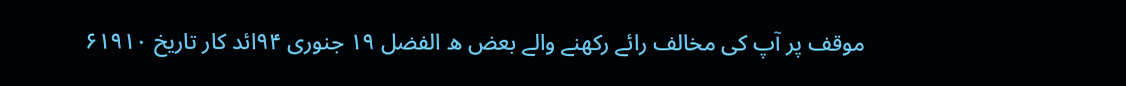موقف پر آپ کی مخالف رائے رکھنے والے بعض ه الفضل ۱۹ جنوری ۹۴ائد کار تاریخ ۶۱۹۱۰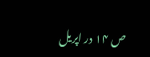ص ۱۴ در اپریل